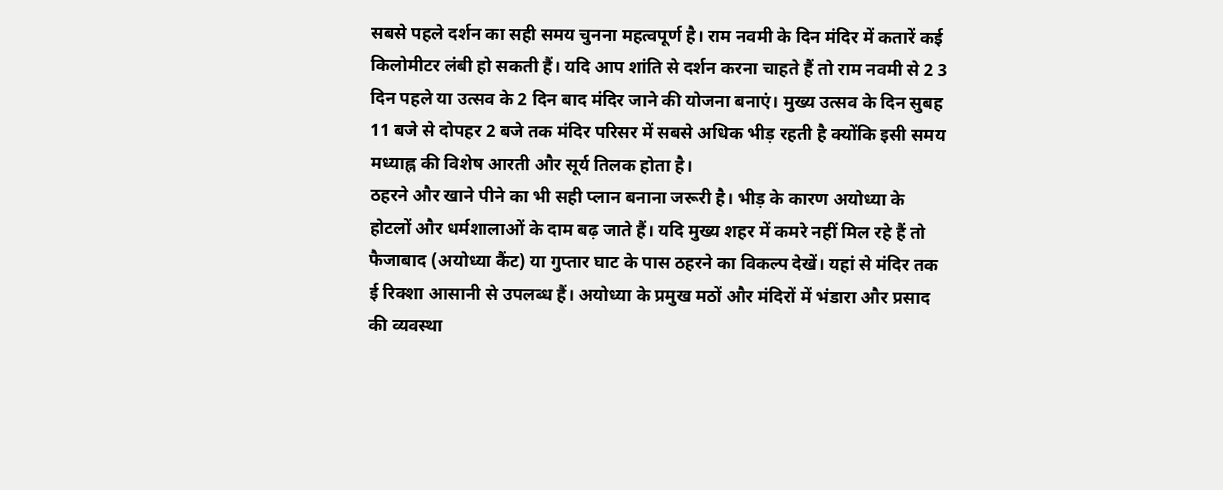सबसे पहले दर्शन का सही समय चुनना महत्वपूर्ण है। राम नवमी के दिन मंदिर में कतारें कई किलोमीटर लंबी हो सकती हैं। यदि आप शांति से दर्शन करना चाहते हैं तो राम नवमी से 2 3 दिन पहले या उत्सव के 2 दिन बाद मंदिर जाने की योजना बनाएं। मुख्य उत्सव के दिन सुबह 11 बजे से दोपहर 2 बजे तक मंदिर परिसर में सबसे अधिक भीड़ रहती है क्योंकि इसी समय मध्याह्न की विशेष आरती और सूर्य तिलक होता है।
ठहरने और खाने पीने का भी सही प्लान बनाना जरूरी है। भीड़ के कारण अयोध्या के होटलों और धर्मशालाओं के दाम बढ़ जाते हैं। यदि मुख्य शहर में कमरे नहीं मिल रहे हैं तो फैजाबाद (अयोध्या कैंट) या गुप्तार घाट के पास ठहरने का विकल्प देखें। यहां से मंदिर तक ई रिक्शा आसानी से उपलब्ध हैं। अयोध्या के प्रमुख मठों और मंदिरों में भंडारा और प्रसाद की व्यवस्था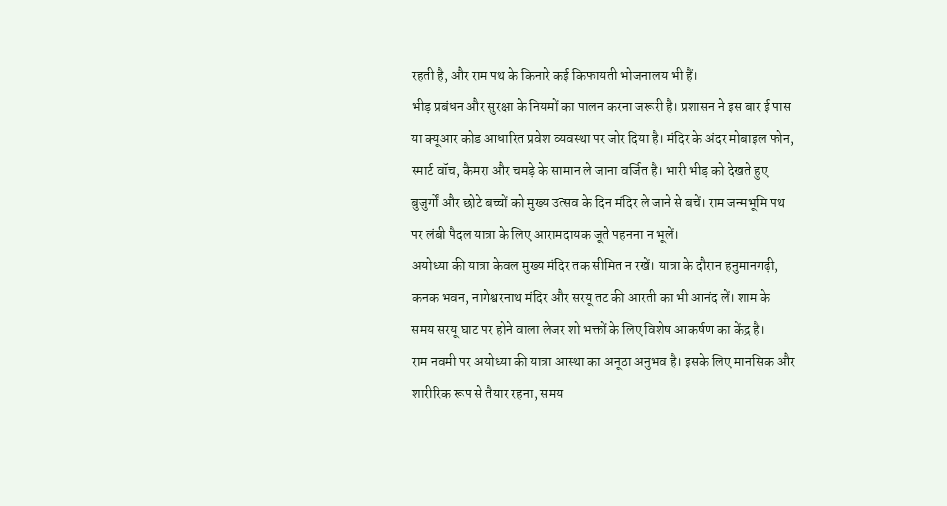रहती है, और राम पथ के किनारे कई किफायती भोजनालय भी हैं।
भीड़ प्रबंधन और सुरक्षा के नियमों का पालन करना जरूरी है। प्रशासन ने इस बार ई पास या क्यूआर कोड आधारित प्रवेश व्यवस्था पर जोर दिया है। मंदिर के अंदर मोबाइल फोन, स्मार्ट वॉच, कैमरा और चमड़े के सामान ले जाना वर्जित है। भारी भीड़ को देखते हुए बुजुर्गों और छोटे बच्चों को मुख्य उत्सव के दिन मंदिर ले जाने से बचें। राम जन्मभूमि पथ पर लंबी पैदल यात्रा के लिए आरामदायक जूते पहनना न भूलें।
अयोध्या की यात्रा केवल मुख्य मंदिर तक सीमित न रखें। यात्रा के दौरान हनुमानगढ़ी, कनक भवन, नागेश्वरनाथ मंदिर और सरयू तट की आरती का भी आनंद लें। शाम के समय सरयू घाट पर होने वाला लेजर शो भक्तों के लिए विशेष आकर्षण का केंद्र है।
राम नवमी पर अयोध्या की यात्रा आस्था का अनूठा अनुभव है। इसके लिए मानसिक और शारीरिक रूप से तैयार रहना, समय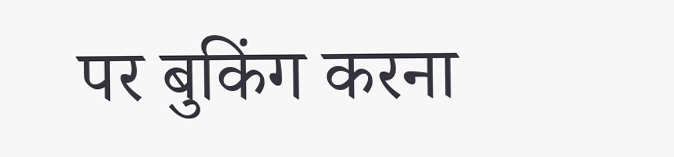पर बुकिंग करना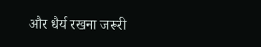और धैर्य रखना जरूरी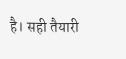है। सही तैयारी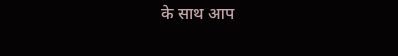के साथ आप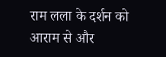राम लला के दर्शन को आराम से और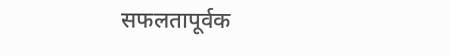सफलतापूर्वक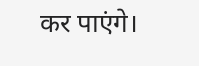कर पाएंगे।